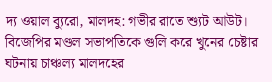দ্য ওয়াল ব্যুরো, মালদহ: গভীর রাতে শ্যুট আউট। বিজেপির মণ্ডল সভাপতিকে গুলি করে খুনের চেষ্টার ঘটনায় চাঞ্চল্য মালদহের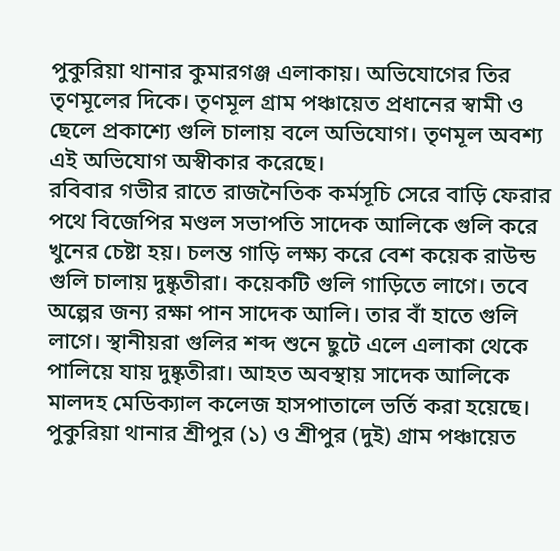পুকুরিয়া থানার কুমারগঞ্জ এলাকায়। অভিযোগের তির তৃণমূলের দিকে। তৃণমূল গ্রাম পঞ্চায়েত প্রধানের স্বামী ও ছেলে প্রকাশ্যে গুলি চালায় বলে অভিযোগ। তৃণমূল অবশ্য এই অভিযোগ অস্বীকার করেছে।
রবিবার গভীর রাতে রাজনৈতিক কর্মসূচি সেরে বাড়ি ফেরার পথে বিজেপির মণ্ডল সভাপতি সাদেক আলিকে গুলি করে খুনের চেষ্টা হয়। চলন্ত গাড়ি লক্ষ্য করে বেশ কয়েক রাউন্ড গুলি চালায় দুষ্কৃতীরা। কয়েকটি গুলি গাড়িতে লাগে। তবে অল্পের জন্য রক্ষা পান সাদেক আলি। তার বাঁ হাতে গুলি লাগে। স্থানীয়রা গুলির শব্দ শুনে ছুটে এলে এলাকা থেকে পালিয়ে যায় দুষ্কৃতীরা। আহত অবস্থায় সাদেক আলিকে মালদহ মেডিক্যাল কলেজ হাসপাতালে ভর্তি করা হয়েছে।
পুকুরিয়া থানার শ্রীপুর (১) ও শ্রীপুর (দুই) গ্রাম পঞ্চায়েত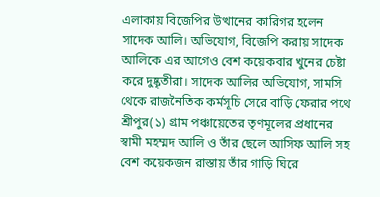এলাকায় বিজেপির উত্থানের কারিগর হলেন সাদেক আলি। অভিযোগ, বিজেপি করায় সাদেক আলিকে এর আগেও বেশ কয়েকবার খুনের চেষ্টা করে দুষ্কৃতীরা। সাদেক আলির অভিযোগ, সামসি থেকে রাজনৈতিক কর্মসূচি সেরে বাড়ি ফেরার পথে শ্রীপুর(১) গ্রাম পঞ্চায়েতের তৃণমূলের প্রধানের স্বামী মহম্মদ আলি ও তাঁর ছেলে আসিফ আলি সহ বেশ কয়েকজন রাস্তায় তাঁর গাড়ি ঘিরে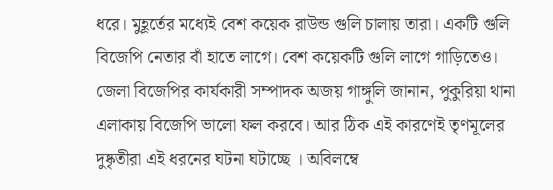ধরে। মুহূর্তের মধ্যেই বেশ কয়েক রাউন্ড গুলি চালায় তারা। একটি গুলি বিজেপি নেতার বাঁ হাতে লাগে। বেশ কয়েকটি গুলি লাগে গাড়িতেও।
জেলা বিজেপির কার্যকারী সম্পাদক অজয় গাঙ্গুলি জানান, পুকুরিয়া থানা এলাকায় বিজেপি ভালো ফল করবে। আর ঠিক এই কারণেই তৃণমূলের দুষ্কৃতীরা এই ধরনের ঘটনা ঘটাচ্ছে । অবিলম্বে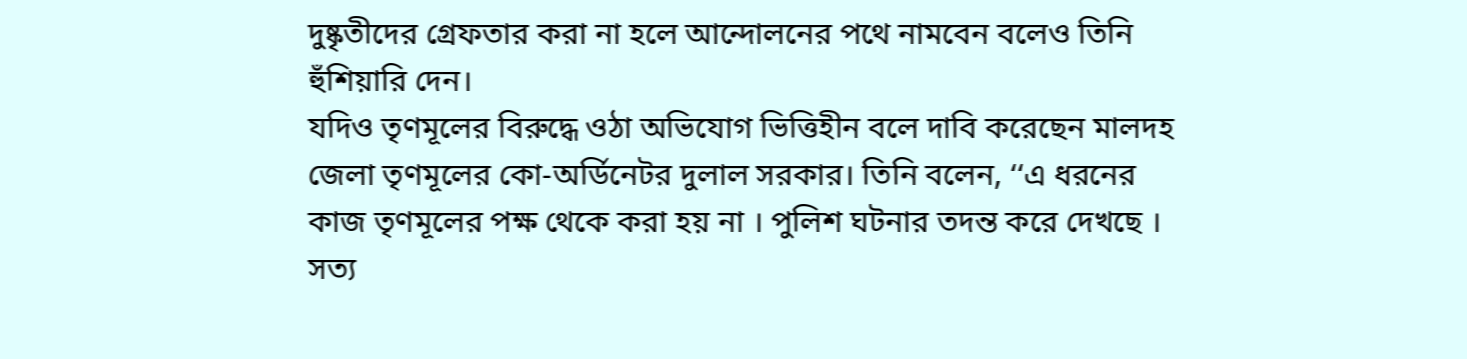দুষ্কৃতীদের গ্রেফতার করা না হলে আন্দোলনের পথে নামবেন বলেও তিনি হুঁশিয়ারি দেন।
যদিও তৃণমূলের বিরুদ্ধে ওঠা অভিযোগ ভিত্তিহীন বলে দাবি করেছেন মালদহ জেলা তৃণমূলের কো-অর্ডিনেটর দুলাল সরকার। তিনি বলেন, ‘‘এ ধরনের কাজ তৃণমূলের পক্ষ থেকে করা হয় না । পুলিশ ঘটনার তদন্ত করে দেখছে । সত্য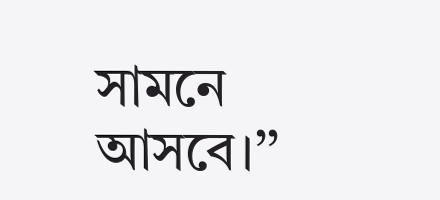সামনে আসবে।’’